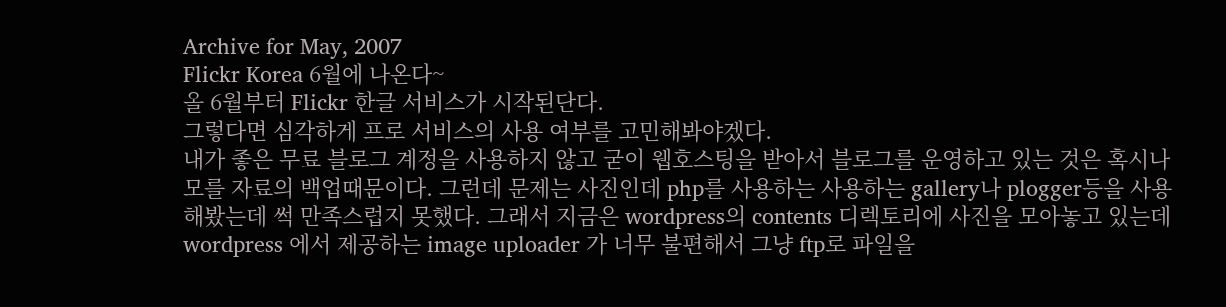Archive for May, 2007
Flickr Korea 6월에 나온다~
올 6월부터 Flickr 한글 서비스가 시작된단다.
그렇다면 심각하게 프로 서비스의 사용 여부를 고민해봐야겠다.
내가 좋은 무료 블로그 계정을 사용하지 않고 굳이 웹호스팅을 받아서 블로그를 운영하고 있는 것은 혹시나 모를 자료의 백업때문이다. 그런데 문제는 사진인데 php를 사용하는 사용하는 gallery나 plogger등을 사용해봤는데 썩 만족스럽지 못했다. 그래서 지금은 wordpress의 contents 디렉토리에 사진을 모아놓고 있는데 wordpress 에서 제공하는 image uploader 가 너무 불편해서 그냥 ftp로 파일을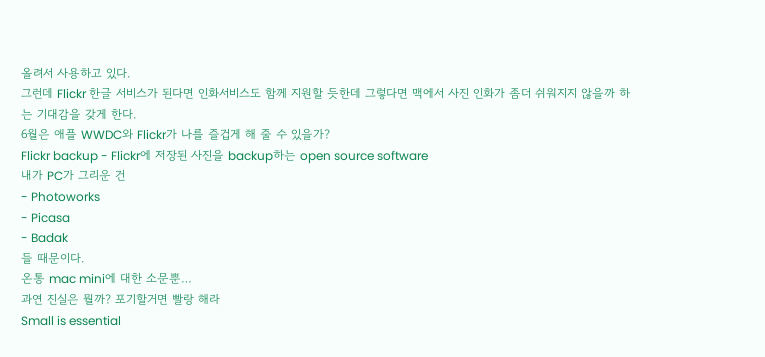올려서 사용하고 있다.
그런데 Flickr 한글 서비스가 된다면 인화서비스도 함께 지원할 듯한데 그렇다면 맥에서 사진 인화가 좀더 쉬워지지 않을까 하는 기대감을 갖게 한다.
6월은 애플 WWDC와 Flickr가 나를 즐겁게 해 줄 수 있을가?
Flickr backup - Flickr에 저장된 사진을 backup하는 open source software
내가 PC가 그리운 건
- Photoworks
- Picasa
- Badak
들 때문이다.
온통 mac mini에 대한 소문뿐…
과연 진실은 뭘까? 포기할거면 빨랑 해라
Small is essential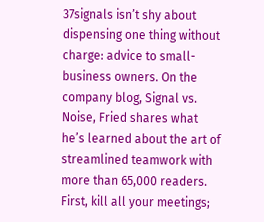37signals isn’t shy about dispensing one thing without charge: advice to small-business owners. On the company blog, Signal vs. Noise, Fried shares what he’s learned about the art of streamlined teamwork with more than 65,000 readers. First, kill all your meetings;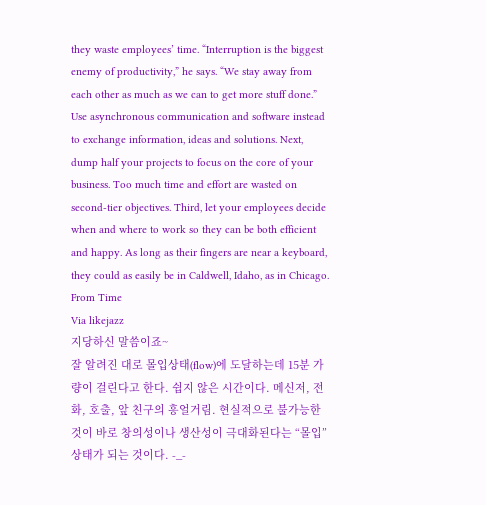they waste employees’ time. “Interruption is the biggest enemy of productivity,” he says. “We stay away from each other as much as we can to get more stuff done.” Use asynchronous communication and software instead to exchange information, ideas and solutions. Next, dump half your projects to focus on the core of your business. Too much time and effort are wasted on second-tier objectives. Third, let your employees decide when and where to work so they can be both efficient and happy. As long as their fingers are near a keyboard, they could as easily be in Caldwell, Idaho, as in Chicago.
From Time
Via likejazz
지당하신 말씀이죠~
잘 알려진 대로 몰입상태(flow)에 도달하는데 15분 가량이 걸린다고 한다. 쉽지 않은 시간이다. 메신저, 전화, 호출, 앞 친구의 흥얼거림. 현실적으로 불가능한 것이 바로 창의성이나 생산성이 극대화된다는 “몰입”상태가 되는 것이다. -_-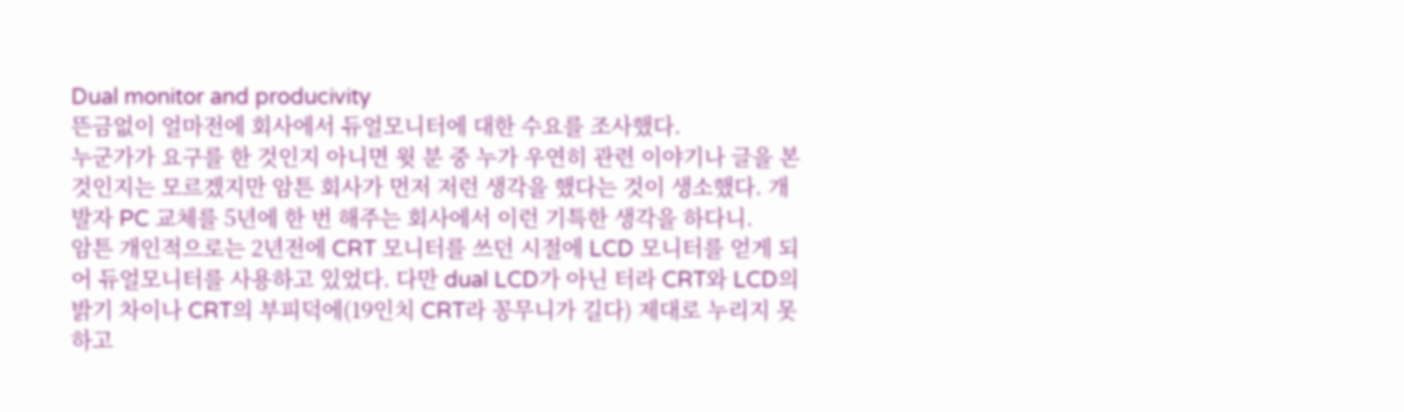Dual monitor and producivity
뜬금없이 얼마전에 회사에서 듀얼모니터에 대한 수요를 조사했다.
누군가가 요구를 한 것인지 아니면 윗 분 중 누가 우연히 관련 이야기나 글을 본 것인지는 모르겠지만 암튼 회사가 먼저 저런 생각을 했다는 것이 생소했다. 개발자 PC 교체를 5년에 한 번 해주는 회사에서 이런 기특한 생각을 하다니.
암튼 개인적으로는 2년전에 CRT 모니터를 쓰던 시절에 LCD 모니터를 얻게 되어 듀얼모니터를 사용하고 있었다. 다만 dual LCD가 아닌 터라 CRT와 LCD의 밝기 차이나 CRT의 부피덕에(19인치 CRT라 꽁무니가 길다) 제대로 누리지 못하고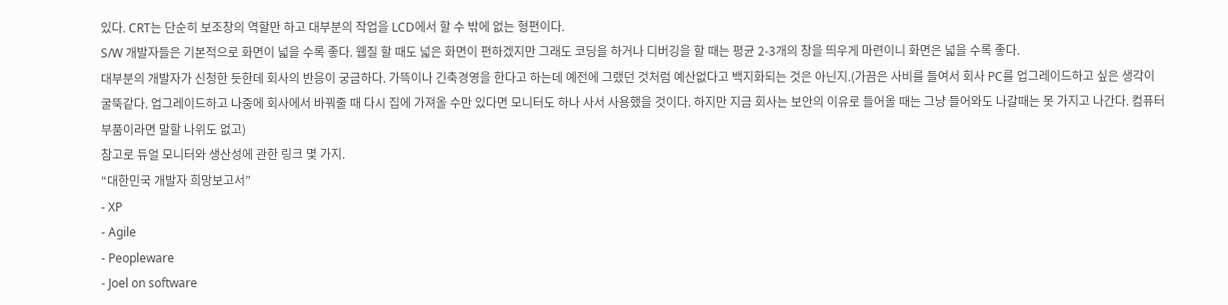있다. CRT는 단순히 보조창의 역할만 하고 대부분의 작업을 LCD에서 할 수 밖에 없는 형편이다.
S/W 개발자들은 기본적으로 화면이 넓을 수록 좋다. 웹질 할 때도 넓은 화면이 편하겠지만 그래도 코딩을 하거나 디버깅을 할 때는 평균 2-3개의 창을 띄우게 마련이니 화면은 넓을 수록 좋다.
대부분의 개발자가 신청한 듯한데 회사의 반응이 궁금하다. 가뜩이나 긴축경영을 한다고 하는데 예전에 그랬던 것처럼 예산없다고 백지화되는 것은 아닌지.(가끔은 사비를 들여서 회사 PC를 업그레이드하고 싶은 생각이 굴뚝같다. 업그레이드하고 나중에 회사에서 바꿔줄 때 다시 집에 가져올 수만 있다면 모니터도 하나 사서 사용했을 것이다. 하지만 지금 회사는 보안의 이유로 들어올 때는 그냥 들어와도 나갈때는 못 가지고 나간다. 컴퓨터 부품이라면 말할 나위도 없고)
참고로 듀얼 모니터와 생산성에 관한 링크 몇 가지.
“대한민국 개발자 희망보고서”
- XP
- Agile
- Peopleware
- Joel on software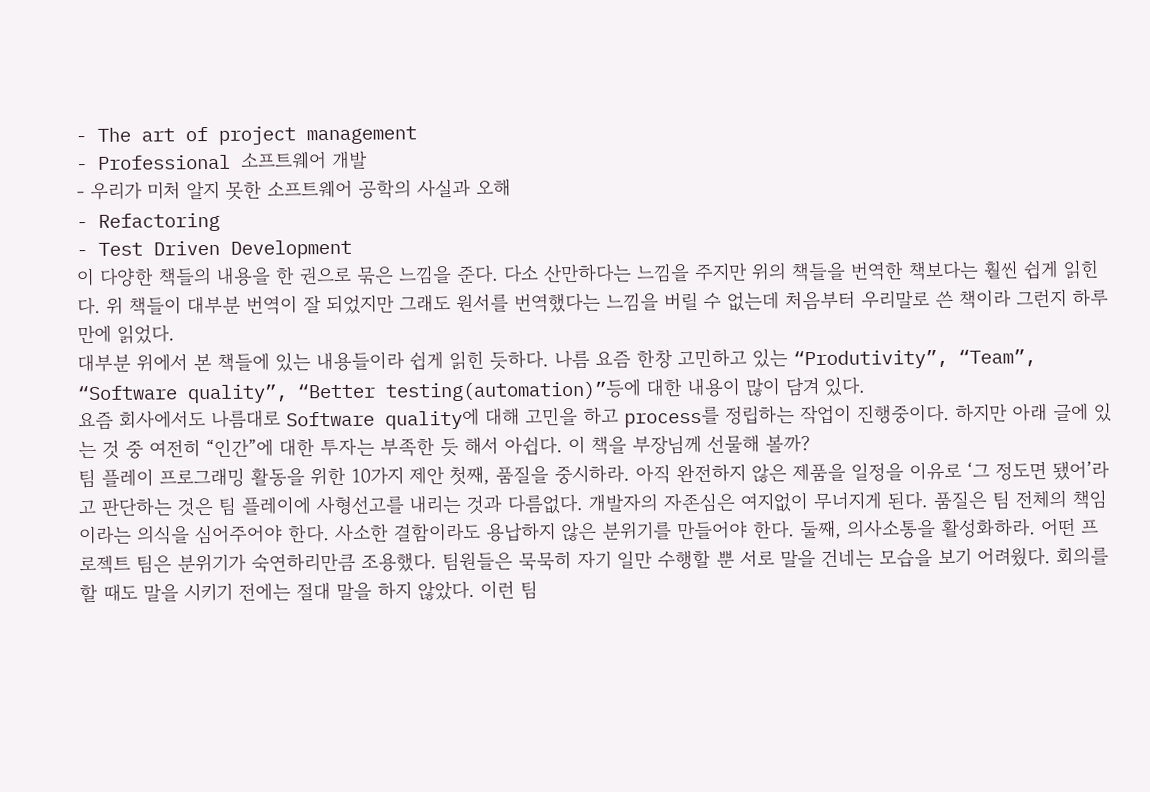- The art of project management
- Professional 소프트웨어 개발
- 우리가 미처 알지 못한 소프트웨어 공학의 사실과 오해
- Refactoring
- Test Driven Development
이 다양한 책들의 내용을 한 권으로 묶은 느낌을 준다. 다소 산만하다는 느낌을 주지만 위의 책들을 번역한 책보다는 훨씬 쉽게 읽힌다. 위 책들이 대부분 번역이 잘 되었지만 그래도 원서를 번역했다는 느낌을 버릴 수 없는데 처음부터 우리말로 쓴 책이라 그런지 하루만에 읽었다.
대부분 위에서 본 책들에 있는 내용들이라 쉽게 읽힌 듯하다. 나름 요즘 한창 고민하고 있는 “Produtivity”, “Team”, “Software quality”, “Better testing(automation)”등에 대한 내용이 많이 담겨 있다.
요즘 회사에서도 나름대로 Software quality에 대해 고민을 하고 process를 정립하는 작업이 진행중이다. 하지만 아래 글에 있는 것 중 여전히 “인간”에 대한 투자는 부족한 듯 해서 아쉽다. 이 책을 부장님께 선물해 볼까?
팀 플레이 프로그래밍 활동을 위한 10가지 제안 첫째, 품질을 중시하라. 아직 완전하지 않은 제품을 일정을 이유로 ‘그 정도면 됐어’라고 판단하는 것은 팀 플레이에 사형선고를 내리는 것과 다름없다. 개발자의 자존심은 여지없이 무너지게 된다. 품질은 팀 전체의 책임이라는 의식을 심어주어야 한다. 사소한 결함이라도 용납하지 않은 분위기를 만들어야 한다. 둘째, 의사소통을 활성화하라. 어떤 프로젝트 팀은 분위기가 숙연하리만큼 조용했다. 팀원들은 묵묵히 자기 일만 수행할 뿐 서로 말을 건네는 모습을 보기 어려웠다. 회의를 할 때도 말을 시키기 전에는 절대 말을 하지 않았다. 이런 팀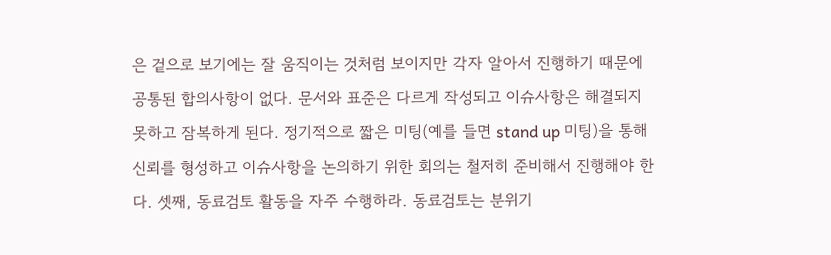은 겉으로 보기에는 잘 움직이는 것처럼 보이지만 각자 알아서 진행하기 때문에 공통된 합의사항이 없다. 문서와 표준은 다르게 작성되고 이슈사항은 해결되지 못하고 잠복하게 된다. 정기적으로 짧은 미팅(예를 들면 stand up 미팅)을 통해 신뢰를 형성하고 이슈사항을 논의하기 위한 회의는 철저히 준비해서 진행해야 한다. 셋째, 동료검토 활동을 자주 수행하라. 동료검토는 분위기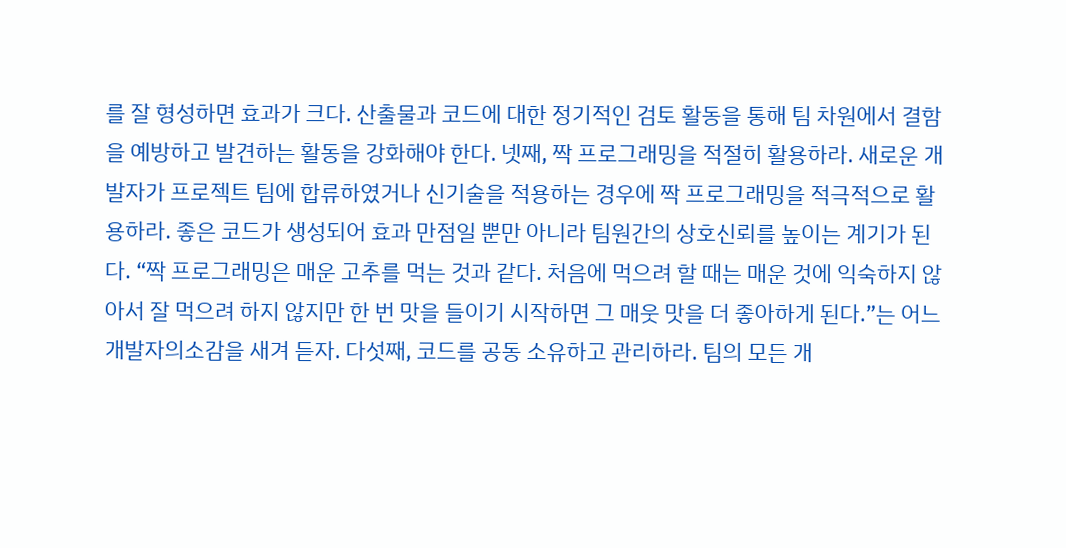를 잘 형성하면 효과가 크다. 산출물과 코드에 대한 정기적인 검토 활동을 통해 팀 차원에서 결함을 예방하고 발견하는 활동을 강화해야 한다. 넷째, 짝 프로그래밍을 적절히 활용하라. 새로운 개발자가 프로젝트 팀에 합류하였거나 신기술을 적용하는 경우에 짝 프로그래밍을 적극적으로 활용하라. 좋은 코드가 생성되어 효과 만점일 뿐만 아니라 팀원간의 상호신뢰를 높이는 계기가 된다. “짝 프로그래밍은 매운 고추를 먹는 것과 같다. 처음에 먹으려 할 때는 매운 것에 익숙하지 않아서 잘 먹으려 하지 않지만 한 번 맛을 들이기 시작하면 그 매웃 맛을 더 좋아하게 된다.”는 어느 개발자의소감을 새겨 듣자. 다섯째, 코드를 공동 소유하고 관리하라. 팀의 모든 개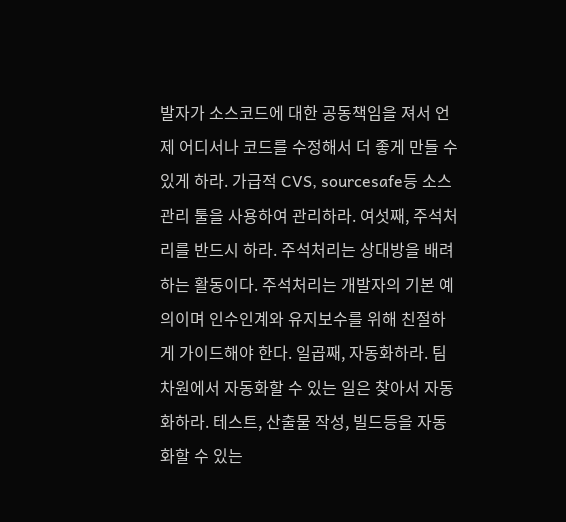발자가 소스코드에 대한 공동책임을 져서 언제 어디서나 코드를 수정해서 더 좋게 만들 수 있게 하라. 가급적 CVS, sourcesafe등 소스관리 툴을 사용하여 관리하라. 여섯째, 주석처리를 반드시 하라. 주석처리는 상대방을 배려하는 활동이다. 주석처리는 개발자의 기본 예의이며 인수인계와 유지보수를 위해 친절하게 가이드해야 한다. 일곱째, 자동화하라. 팀 차원에서 자동화할 수 있는 일은 찾아서 자동화하라. 테스트, 산출물 작성, 빌드등을 자동화할 수 있는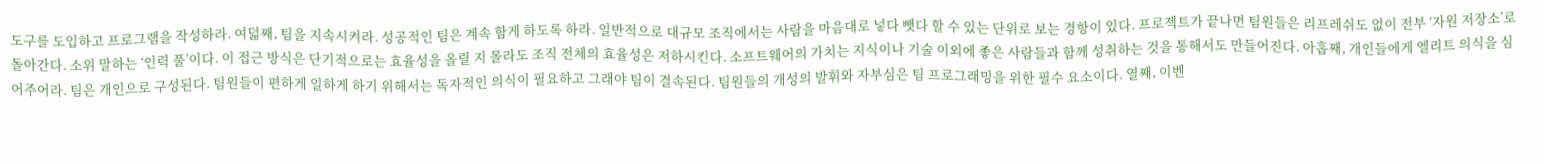도구를 도입하고 프로그램을 작성하라. 여덟째, 팀을 지속시켜라. 성공적인 팀은 계속 함게 하도록 하라. 일반적으로 대규모 조직에서는 사람을 마음대로 넣다 뺏다 할 수 있는 단위로 보는 경항이 있다. 프로젝트가 끝나면 팀원들은 리프레쉬도 없이 전부 ‘자원 저장소’로 돌아간다. 소위 말하는 ‘인력 풀’이다. 이 접근 방식은 단기적으로는 효율성을 올릴 지 몰라도 조직 전체의 효율성은 저하시킨다. 소프트웨어의 가치는 지식이나 기술 이외에 좋은 사람들과 함께 성취하는 것을 통해서도 만들어진다. 아홉째, 개인들에게 엘리트 의식을 심어주어라. 팀은 개인으로 구성된다. 팀원들이 편하게 일하게 하기 위해서는 독자적인 의식이 필요하고 그래야 팀이 결속된다. 팀원들의 개성의 발휘와 자부심은 팀 프로그래밍을 위한 필수 요소이다. 열째, 이벤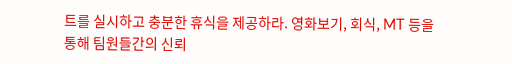트를 실시하고 충분한 휴식을 제공하라. 영화보기, 회식, MT 등을 통해 팀원들간의 신뢰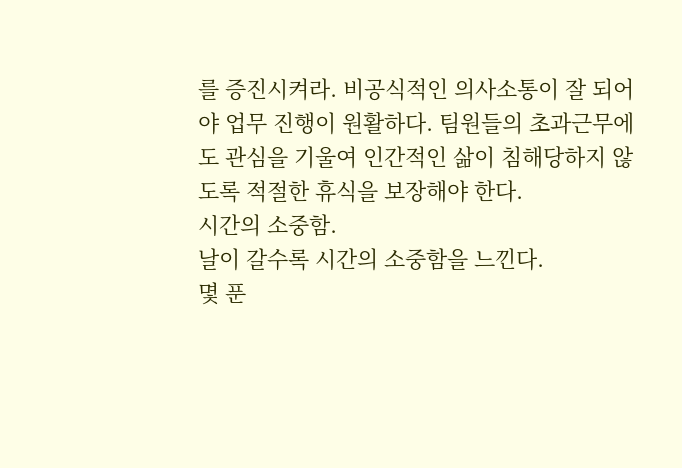를 증진시켜라. 비공식적인 의사소통이 잘 되어야 업무 진행이 원활하다. 팀원들의 초과근무에도 관심을 기울여 인간적인 삶이 침해당하지 않도록 적절한 휴식을 보장해야 한다.
시간의 소중함.
날이 갈수록 시간의 소중함을 느낀다.
몇 푼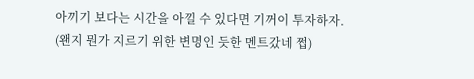아끼기 보다는 시간을 아낄 수 있다면 기꺼이 투자하자.
(왠지 뭔가 지르기 위한 변명인 듯한 멘트갔네 쩝)